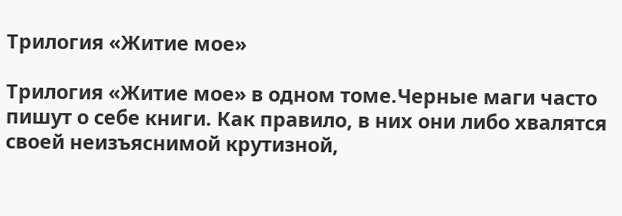Трилогия «Житие мое»

Трилогия «Житие мое» в одном томе.Черные маги часто пишут о себе книги. Как правило, в них они либо хвалятся своей неизъяснимой крутизной,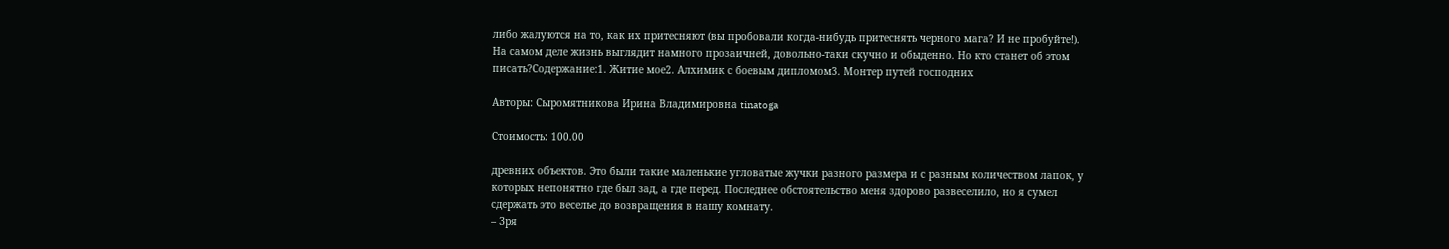либо жалуются на то, как их притесняют (вы пробовали когда-нибудь притеснять черного мага? И не пробуйте!). На самом деле жизнь выглядит намного прозаичней, довольно-таки скучно и обыденно. Но кто станет об этом писать?Содержание:1. Житие мое2. Алхимик с боевым дипломом3. Монтер путей господних

Авторы: Сыромятникова Ирина Владимировна tinatoga

Стоимость: 100.00

древних объектов. Это были такие маленькие угловатые жучки разного размера и с разным количеством лапок, у которых непонятно где был зад, а где перед. Последнее обстоятельство меня здорово развеселило, но я сумел сдержать это веселье до возвращения в нашу комнату.
– Зря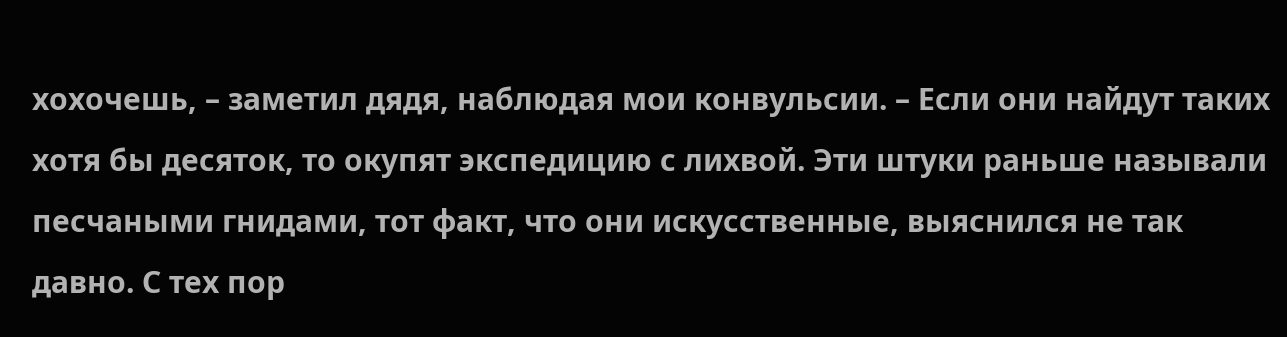хохочешь, – заметил дядя, наблюдая мои конвульсии. – Если они найдут таких хотя бы десяток, то окупят экспедицию с лихвой. Эти штуки раньше называли песчаными гнидами, тот факт, что они искусственные, выяснился не так давно. С тех пор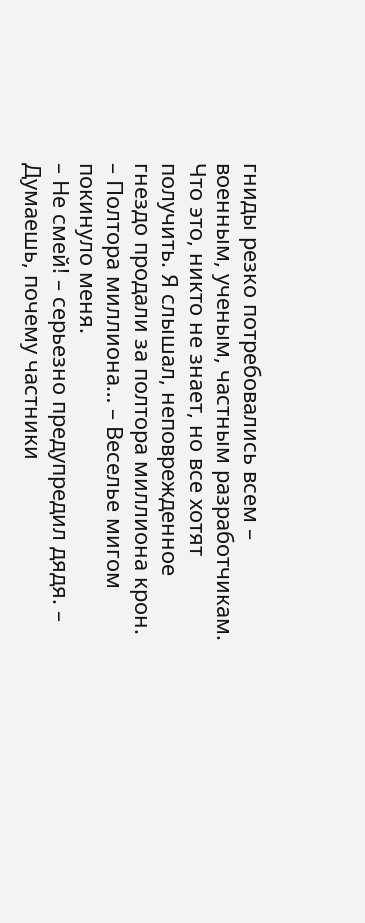гниды резко потребовались всем – военным, ученым, частным разработчикам. Что это, никто не знает, но все хотят получить. Я слышал, неповрежденное гнездо продали за полтора миллиона крон.
– Полтора миллиона… – Веселье мигом покинуло меня.
– Не смей! – серьезно предупредил дядя. – Думаешь, почему частники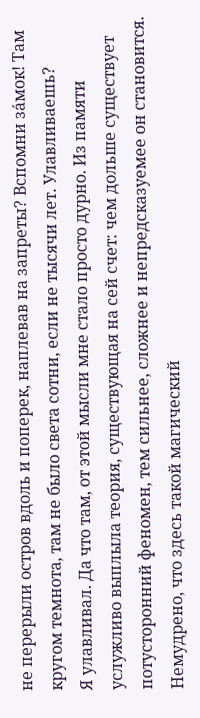не перерыли остров вдоль и поперек, наплевав на запреты? Вспомни за́мок! Там кругом темнота, там не было света сотни, если не тысячи лет. Улавливаешь?
Я улавливал. Да что там, от этой мысли мне стало просто дурно. Из памяти услужливо выплыла теория, существующая на сей счет: чем дольше существует потусторонний феномен, тем сильнее, сложнее и непредсказуемее он становится. Немудрено, что здесь такой магический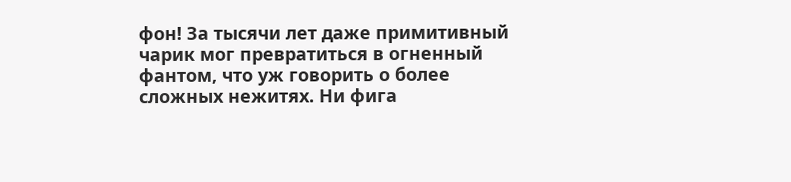фон! За тысячи лет даже примитивный чарик мог превратиться в огненный фантом, что уж говорить о более сложных нежитях. Ни фига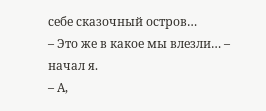себе сказочный остров…
– Это же в какое мы влезли… – начал я.
– А,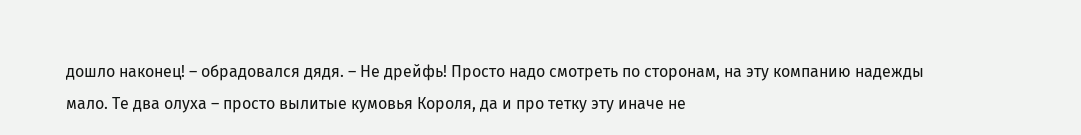дошло наконец! – обрадовался дядя. – Не дрейфь! Просто надо смотреть по сторонам, на эту компанию надежды мало. Те два олуха – просто вылитые кумовья Короля, да и про тетку эту иначе не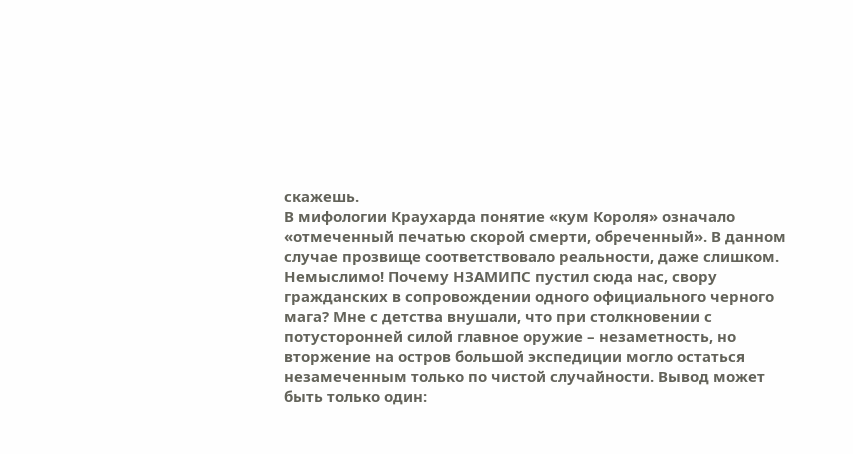скажешь.
В мифологии Краухарда понятие «кум Короля» означало «отмеченный печатью скорой смерти, обреченный». В данном случае прозвище соответствовало реальности, даже слишком. Немыслимо! Почему НЗАМИПС пустил сюда нас, свору гражданских в сопровождении одного официального черного мага? Мне с детства внушали, что при столкновении с потусторонней силой главное оружие – незаметность, но вторжение на остров большой экспедиции могло остаться незамеченным только по чистой случайности. Вывод может быть только один: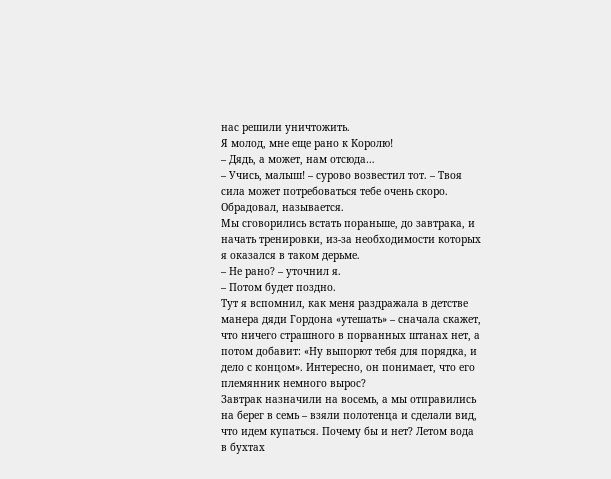нас решили уничтожить.
Я молод, мне еще рано к Королю!
– Дядь, а может, нам отсюда…
– Учись, малыш! – сурово возвестил тот. – Твоя сила может потребоваться тебе очень скоро.
Обрадовал, называется.
Мы сговорились встать пораньше, до завтрака, и начать тренировки, из-за необходимости которых я оказался в таком дерьме.
– Не рано? – уточнил я.
– Потом будет поздно.
Тут я вспомнил, как меня раздражала в детстве манера дяди Гордона «утешать» – сначала скажет, что ничего страшного в порванных штанах нет, а потом добавит: «Ну выпорют тебя для порядка, и дело с концом». Интересно, он понимает, что его племянник немного вырос?
Завтрак назначили на восемь, а мы отправились на берег в семь – взяли полотенца и сделали вид, что идем купаться. Почему бы и нет? Летом вода в бухтах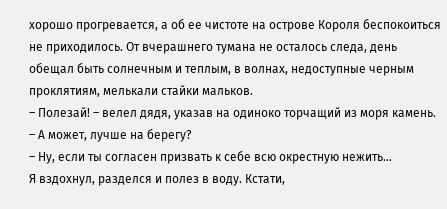хорошо прогревается, а об ее чистоте на острове Короля беспокоиться не приходилось. От вчерашнего тумана не осталось следа, день обещал быть солнечным и теплым, в волнах, недоступные черным проклятиям, мелькали стайки мальков.
– Полезай! – велел дядя, указав на одиноко торчащий из моря камень.
– А может, лучше на берегу?
– Ну, если ты согласен призвать к себе всю окрестную нежить…
Я вздохнул, разделся и полез в воду. Кстати,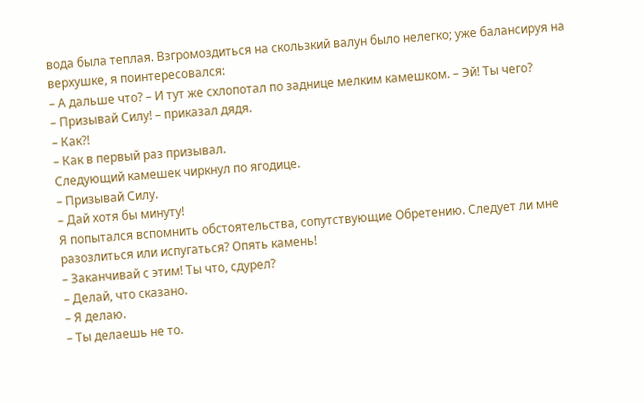вода была теплая. Взгромоздиться на скользкий валун было нелегко; уже балансируя на верхушке, я поинтересовался:
– А дальше что? – И тут же схлопотал по заднице мелким камешком. – Эй! Ты чего?
– Призывай Силу! – приказал дядя.
– Как?!
– Как в первый раз призывал.
Следующий камешек чиркнул по ягодице.
– Призывай Силу.
– Дай хотя бы минуту!
Я попытался вспомнить обстоятельства, сопутствующие Обретению. Следует ли мне разозлиться или испугаться? Опять камень!
– Заканчивай с этим! Ты что, сдурел?
– Делай, что сказано.
– Я делаю.
– Ты делаешь не то.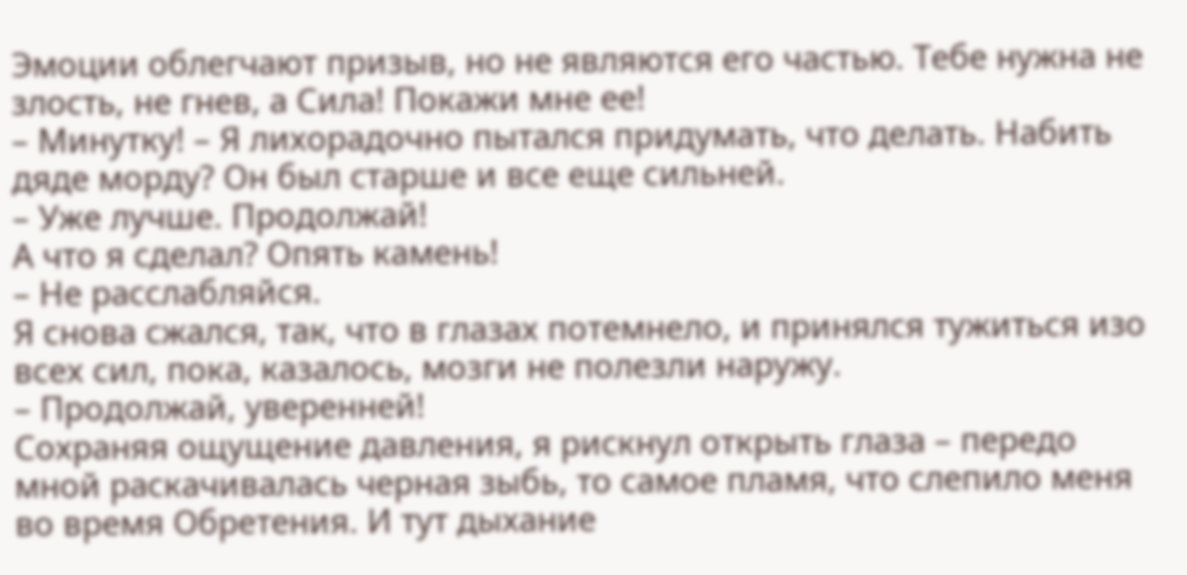Эмоции облегчают призыв, но не являются его частью. Тебе нужна не злость, не гнев, а Сила! Покажи мне ее!
– Минутку! – Я лихорадочно пытался придумать, что делать. Набить дяде морду? Он был старше и все еще сильней.
– Уже лучше. Продолжай!
А что я сделал? Опять камень!
– Не расслабляйся.
Я снова сжался, так, что в глазах потемнело, и принялся тужиться изо всех сил, пока, казалось, мозги не полезли наружу.
– Продолжай, уверенней!
Сохраняя ощущение давления, я рискнул открыть глаза – передо мной раскачивалась черная зыбь, то самое пламя, что слепило меня во время Обретения. И тут дыхание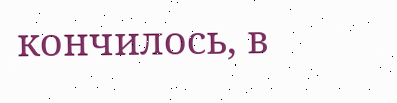кончилось, в